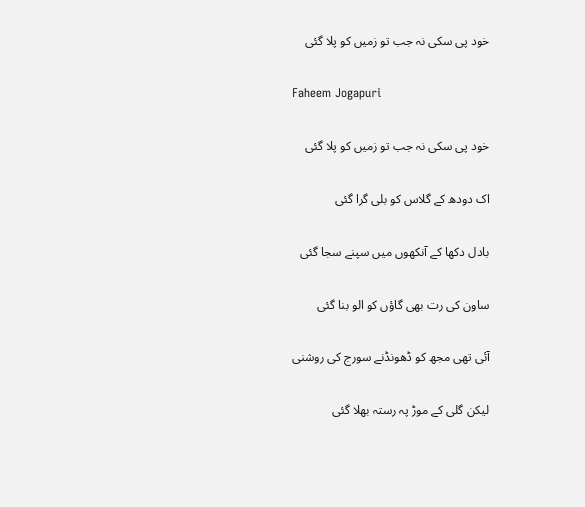خود پی سکی نہ جب تو زمیں کو پلا گئی

Faheem Jogapuri

خود پی سکی نہ جب تو زمیں کو پلا گئی

اک دودھ کے گلاس کو بلی گرا گئی

بادل دکھا کے آنکھوں میں سپنے سجا گئی

ساون کی رت بھی گاؤں کو الو بنا گئی

آئی تھی مجھ کو ڈھونڈنے سورج کی روشنی

لیکن گلی کے موڑ پہ رستہ بھلا گئی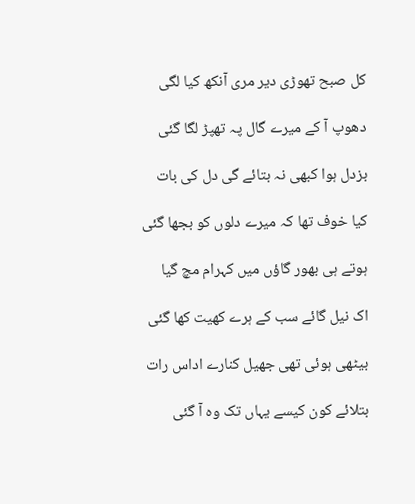کل صبح تھوڑی دیر مری آنکھ کیا لگی

دھوپ آ کے میرے گال پہ تھپڑ لگا گئی

بزدل ہوا کبھی نہ بتائے گی دل کی بات

کیا خوف تھا کہ میرے دلوں کو بجھا گئی

ہوتے ہی بھور گاؤں میں کہرام مچ گیا

اک نیل گائے سب کے ہرے کھیت کھا گئی

بیٹھی ہوئی تھی جھیل کنارے اداس رات

بتلائے کون کیسے یہاں تک وہ آ گئی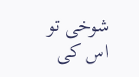شوخی تو اس کی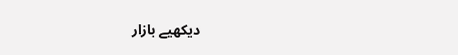دیکھیے بازار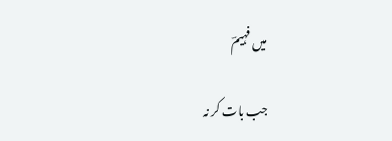میں فہیمؔ

جب بات کر نہ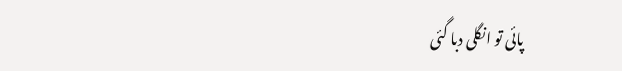پائی تو انگلی دبا گئی